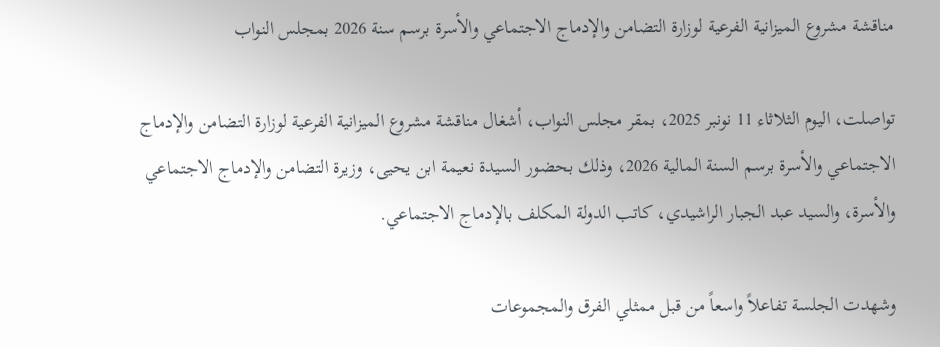مناقشة مشروع الميزانية الفرعية لوزارة التضامن والإدماج الاجتماعي والأسرة برسم سنة 2026 بمجلس النواب

تواصلت، اليوم الثلاثاء 11 نونبر 2025، بمقر مجلس النواب، أشغال مناقشة مشروع الميزانية الفرعية لوزارة التضامن والإدماج الاجتماعي والأسرة برسم السنة المالية 2026، وذلك بحضور السيدة نعيمة ابن يحيى، وزيرة التضامن والإدماج الاجتماعي والأسرة، والسيد عبد الجبار الراشيدي، كاتب الدولة المكلف بالإدماج الاجتماعي.

وشهدت الجلسة تفاعلاً واسعاً من قبل ممثلي الفرق والمجموعات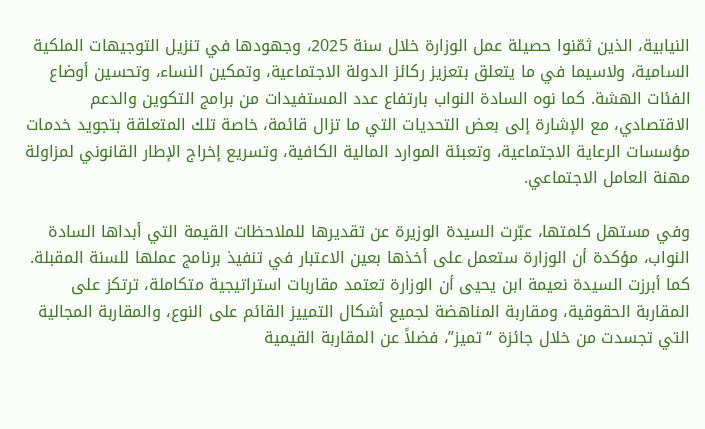النيابية، الذين ثمّنوا حصيلة عمل الوزارة خلال سنة 2025، وجهودها في تنزيل التوجيهات الملكية السامية، ولاسيما في ما يتعلق بتعزيز ركائز الدولة الاجتماعية، وتمكين النساء، وتحسين أوضاع الفئات الهشة. كما نوه السادة النواب بارتفاع عدد المستفيدات من برامج التكوين والدعم الاقتصادي، مع الإشارة إلى بعض التحديات التي ما تزال قائمة، خاصة تلك المتعلقة بتجويد خدمات مؤسسات الرعاية الاجتماعية، وتعبئة الموارد المالية الكافية، وتسريع إخراج الإطار القانوني لمزاولة مهنة العامل الاجتماعي.

وفي مستهل كلمتها، عبّرت السيدة الوزيرة عن تقديرها للملاحظات القيمة التي أبداها السادة النواب، مؤكدة أن الوزارة ستعمل على أخذها بعين الاعتبار في تنفيذ برنامج عملها للسنة المقبلة. كما أبرزت السيدة نعيمة ابن يحيى أن الوزارة تعتمد مقاربات استراتيجية متكاملة، ترتكز على المقاربة الحقوقية، ومقاربة المناهضة لجميع أشكال التمييز القائم على النوع، والمقاربة المجالية التي تجسدت من خلال جائزة “تميز”، فضلاً عن المقاربة القيمية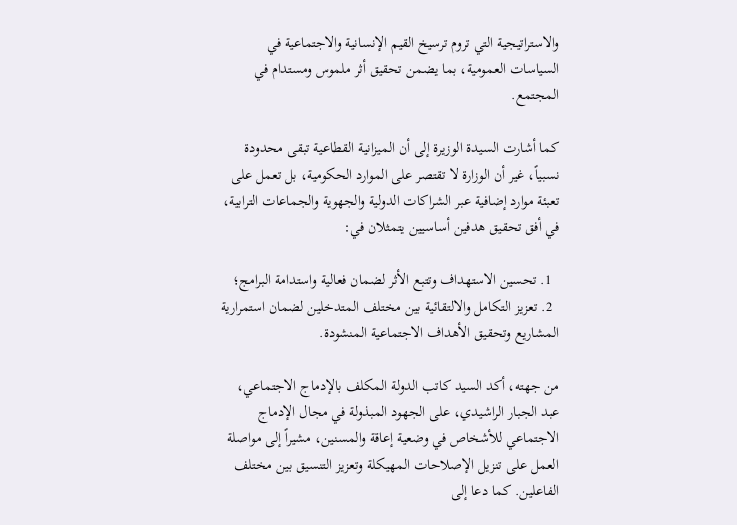والاستراتيجية التي تروم ترسيخ القيم الإنسانية والاجتماعية في السياسات العمومية، بما يضمن تحقيق أثر ملموس ومستدام في المجتمع.

كما أشارت السيدة الوزيرة إلى أن الميزانية القطاعية تبقى محدودة نسبياً، غير أن الوزارة لا تقتصر على الموارد الحكومية، بل تعمل على تعبئة موارد إضافية عبر الشراكات الدولية والجهوية والجماعات الترابية، في أفق تحقيق هدفين أساسيين يتمثلان في:

  1. تحسين الاستهداف وتتبع الأثر لضمان فعالية واستدامة البرامج؛
  2. تعزيز التكامل والالتقائية بين مختلف المتدخلين لضمان استمرارية المشاريع وتحقيق الأهداف الاجتماعية المنشودة.

من جهته، أكد السيد كاتب الدولة المكلف بالإدماج الاجتماعي، عبد الجبار الراشيدي، على الجهود المبذولة في مجال الإدماج الاجتماعي للأشخاص في وضعية إعاقة والمسنين، مشيراً إلى مواصلة العمل على تنزيل الإصلاحات المهيكلة وتعزيز التنسيق بين مختلف الفاعلين. كما دعا إلى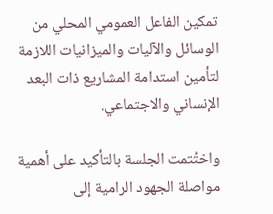تمكين الفاعل العمومي المحلي من الوسائل والآليات والميزانيات اللازمة لتأمين استدامة المشاريع ذات البعد الإنساني والاجتماعي.

واختُتمت الجلسة بالتأكيد على أهمية مواصلة الجهود الرامية إلى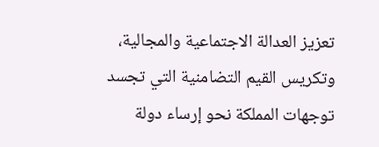تعزيز العدالة الاجتماعية والمجالية، وتكريس القيم التضامنية التي تجسد توجهات المملكة نحو إرساء دولة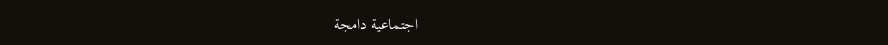اجتماعية دامجة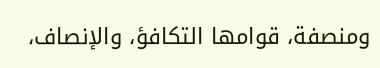ومنصفة، قوامها التكافؤ، والإنصاف،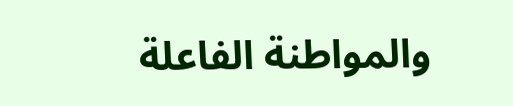والمواطنة الفاعلة